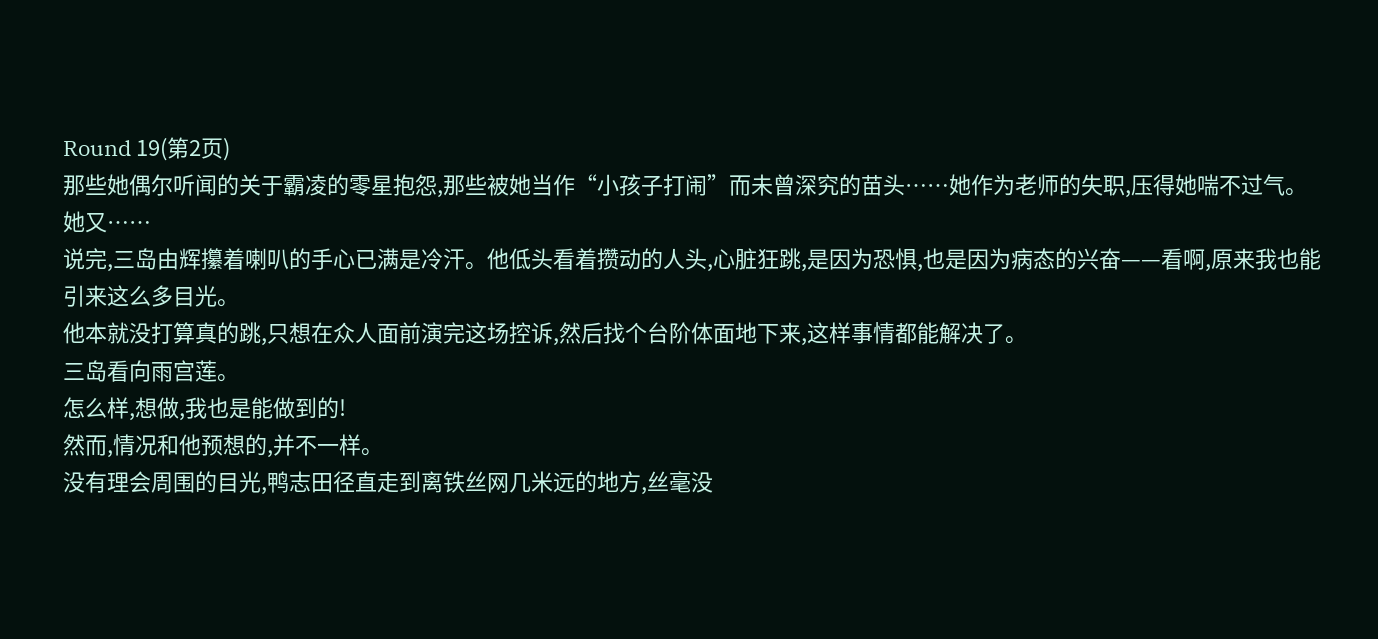Round 19(第2页)
那些她偶尔听闻的关于霸凌的零星抱怨,那些被她当作“小孩子打闹”而未曾深究的苗头……她作为老师的失职,压得她喘不过气。
她又……
说完,三岛由辉攥着喇叭的手心已满是冷汗。他低头看着攒动的人头,心脏狂跳,是因为恐惧,也是因为病态的兴奋——看啊,原来我也能引来这么多目光。
他本就没打算真的跳,只想在众人面前演完这场控诉,然后找个台阶体面地下来,这样事情都能解决了。
三岛看向雨宫莲。
怎么样,想做,我也是能做到的!
然而,情况和他预想的,并不一样。
没有理会周围的目光,鸭志田径直走到离铁丝网几米远的地方,丝毫没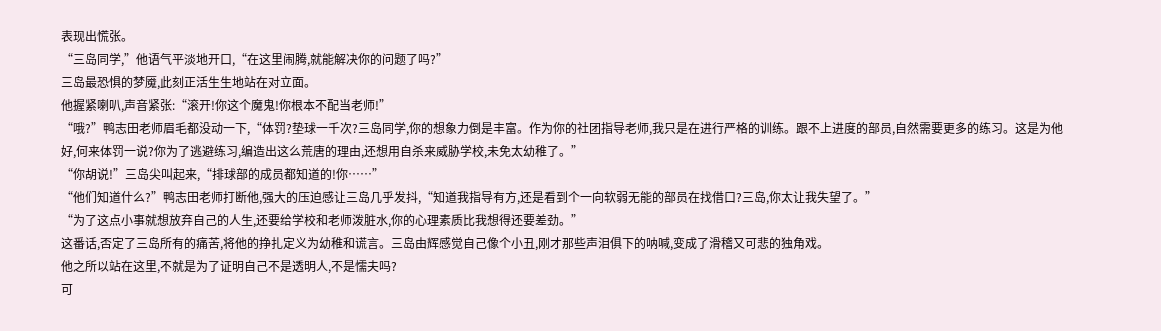表现出慌张。
“三岛同学,”他语气平淡地开口,“在这里闹腾,就能解决你的问题了吗?”
三岛最恐惧的梦魇,此刻正活生生地站在对立面。
他握紧喇叭,声音紧张:“滚开!你这个魔鬼!你根本不配当老师!”
“哦?”鸭志田老师眉毛都没动一下,“体罚?垫球一千次?三岛同学,你的想象力倒是丰富。作为你的社团指导老师,我只是在进行严格的训练。跟不上进度的部员,自然需要更多的练习。这是为他好,何来体罚一说?你为了逃避练习,编造出这么荒唐的理由,还想用自杀来威胁学校,未免太幼稚了。”
“你胡说!”三岛尖叫起来,“排球部的成员都知道的!你……”
“他们知道什么?”鸭志田老师打断他,强大的压迫感让三岛几乎发抖,“知道我指导有方,还是看到个一向软弱无能的部员在找借口?三岛,你太让我失望了。”
“为了这点小事就想放弃自己的人生,还要给学校和老师泼脏水,你的心理素质比我想得还要差劲。”
这番话,否定了三岛所有的痛苦,将他的挣扎定义为幼稚和谎言。三岛由辉感觉自己像个小丑,刚才那些声泪俱下的呐喊,变成了滑稽又可悲的独角戏。
他之所以站在这里,不就是为了证明自己不是透明人,不是懦夫吗?
可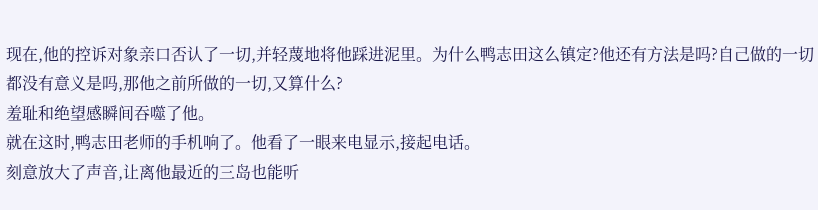现在,他的控诉对象亲口否认了一切,并轻蔑地将他踩进泥里。为什么鸭志田这么镇定?他还有方法是吗?自己做的一切都没有意义是吗,那他之前所做的一切,又算什么?
羞耻和绝望感瞬间吞噬了他。
就在这时,鸭志田老师的手机响了。他看了一眼来电显示,接起电话。
刻意放大了声音,让离他最近的三岛也能听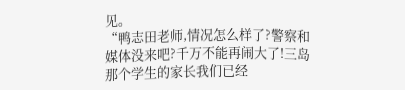见。
“鸭志田老师,情况怎么样了?警察和媒体没来吧?千万不能再闹大了!三岛那个学生的家长我们已经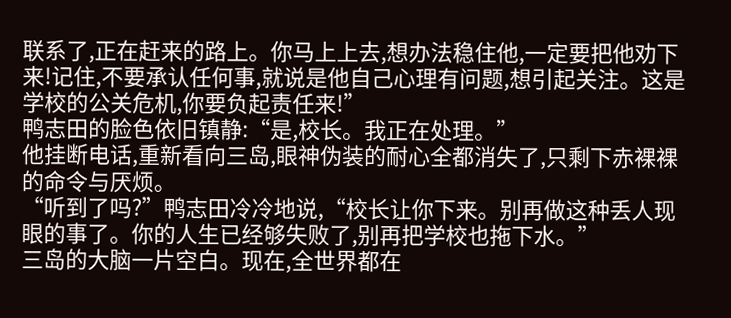联系了,正在赶来的路上。你马上上去,想办法稳住他,一定要把他劝下来!记住,不要承认任何事,就说是他自己心理有问题,想引起关注。这是学校的公关危机,你要负起责任来!”
鸭志田的脸色依旧镇静:“是,校长。我正在处理。”
他挂断电话,重新看向三岛,眼神伪装的耐心全都消失了,只剩下赤裸裸的命令与厌烦。
“听到了吗?”鸭志田冷冷地说,“校长让你下来。别再做这种丢人现眼的事了。你的人生已经够失败了,别再把学校也拖下水。”
三岛的大脑一片空白。现在,全世界都在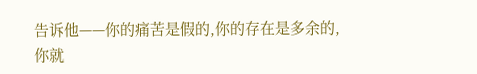告诉他——你的痛苦是假的,你的存在是多余的,你就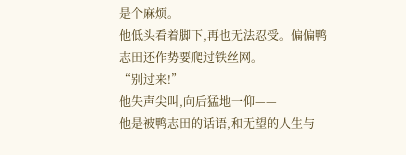是个麻烦。
他低头看着脚下,再也无法忍受。偏偏鸭志田还作势要爬过铁丝网。
“别过来!”
他失声尖叫,向后猛地一仰——
他是被鸭志田的话语,和无望的人生与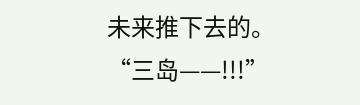未来推下去的。
“三岛——!!!”